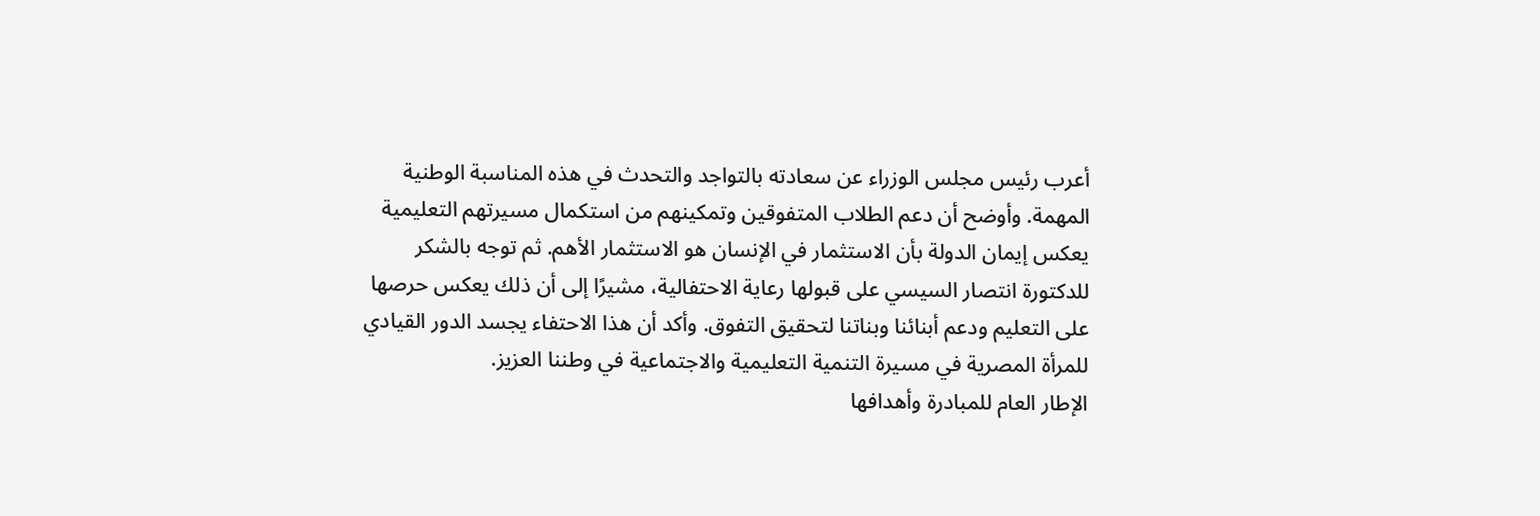أعرب رئيس مجلس الوزراء عن سعادته بالتواجد والتحدث في هذه المناسبة الوطنية المهمة. وأوضح أن دعم الطلاب المتفوقين وتمكينهم من استكمال مسيرتهم التعليمية يعكس إيمان الدولة بأن الاستثمار في الإنسان هو الاستثمار الأهم. ثم توجه بالشكر للدكتورة انتصار السيسي على قبولها رعاية الاحتفالية، مشيرًا إلى أن ذلك يعكس حرصها على التعليم ودعم أبنائنا وبناتنا لتحقيق التفوق. وأكد أن هذا الاحتفاء يجسد الدور القيادي للمرأة المصرية في مسيرة التنمية التعليمية والاجتماعية في وطننا العزيز.
الإطار العام للمبادرة وأهدافها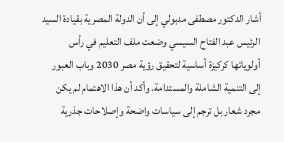أشار الدكتور مصطفى مدبولي إلى أن الدولة المصرية بقيادة السيد الرئيس عبد الفتاح السيسي وضعت ملف التعليم في رأس أولوياتها كركيزة أساسية لتحقيق رؤية مصر 2030 وباب العبور إلى التنمية الشاملة والمستدامة. وأكد أن هذا الاهتمام لم يكن مجرد شعار بل ترجم إلى سياسات واضحة وإصلاحات جذرية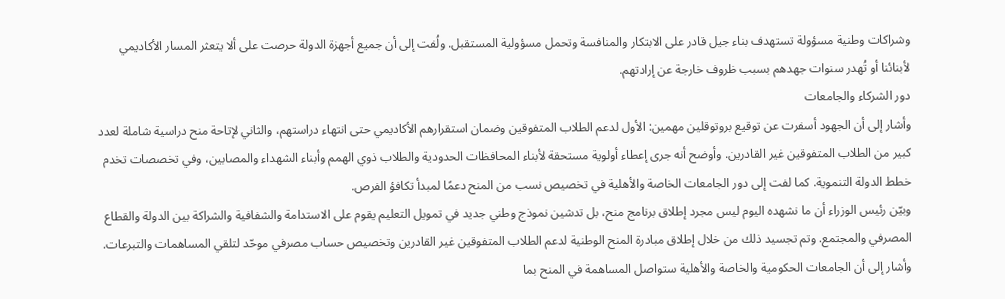وشراكات وطنية مسؤولة تستهدف بناء جيل قادر على الابتكار والمنافسة وتحمل مسؤولية المستقبل. ولُفت إلى أن جميع أجهزة الدولة حرصت على ألا يتعثر المسار الأكاديمي لأبنائنا أو تُهدر سنوات جهدهم بسبب ظروف خارجة عن إرادتهم.
دور الشركاء والجامعات
وأشار إلى أن الجهود أسفرت عن توقيع بروتوقلين مهمين: الأول لدعم الطلاب المتفوقين وضمان استقرارهم الأكاديمي حتى انتهاء دراستهم، والثاني لإتاحة منح دراسية شاملة لعدد كبير من الطلاب المتفوقين غير القادرين. وأوضح أنه جرى إعطاء أولوية مستحقة لأبناء المحافظات الحدودية والطلاب ذوي الهمم وأبناء الشهداء والمصابين، وفي تخصصات تخدم خطط الدولة التنموية. كما لفت إلى دور الجامعات الخاصة والأهلية في تخصيص نسب من المنح دعمًا لمبدأ تكافؤ الفرص.
وبيّن رئيس الوزراء أن ما نشهده اليوم ليس مجرد إطلاق برنامج منح، بل تدشين نموذج وطني جديد في تمويل التعليم يقوم على الاستدامة والشفافية والشراكة بين الدولة والقطاع المصرفي والمجتمع. وتم تجسيد ذلك من خلال إطلاق مبادرة المنح الوطنية لدعم الطلاب المتفوقين غير القادرين وتخصيص حساب مصرفي موحّد لتلقي المساهمات والتبرعات. وأشار إلى أن الجامعات الحكومية والخاصة والأهلية ستواصل المساهمة في المنح بما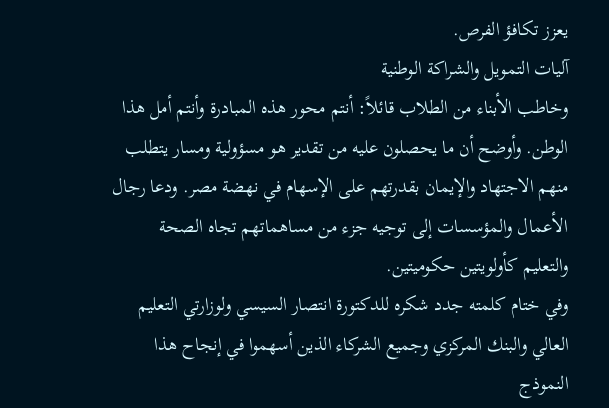يعزز تكافؤ الفرص.
آليات التمويل والشراكة الوطنية
وخاطب الأبناء من الطلاب قائلاً: أنتم محور هذه المبادرة وأنتم أمل هذا الوطن. وأوضح أن ما يحصلون عليه من تقدير هو مسؤولية ومسار يتطلب منهم الاجتهاد والإيمان بقدرتهم على الإسهام في نهضة مصر. ودعا رجال الأعمال والمؤسسات إلى توجيه جزء من مساهماتهم تجاه الصحة والتعليم كأولويتين حكوميتين.
وفي ختام كلمته جدد شكره للدكتورة انتصار السيسي ولوزارتي التعليم العالي والبنك المركزي وجميع الشركاء الذين أسهموا في إنجاح هذا النموذج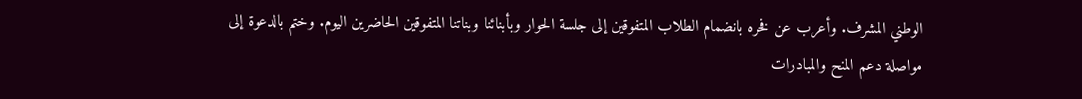الوطني المشرف. وأعرب عن فخره بانضمام الطلاب المتفوقين إلى جلسة الحوار وبأبنائنا وبناتنا المتفوقين الحاضرين اليوم. وختم بالدعوة إلى مواصلة دعم المنح والمبادرات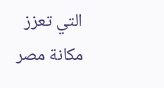التي تعزز مكانة مصر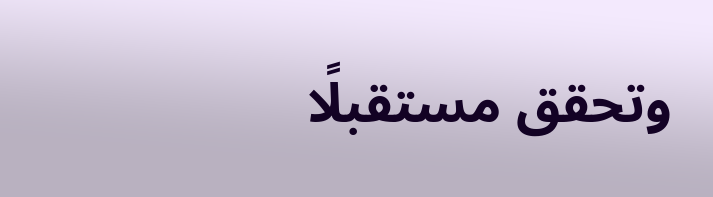وتحقق مستقبلًا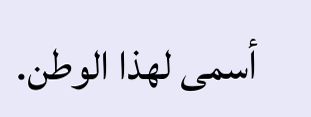أسمى لهذا الوطن.